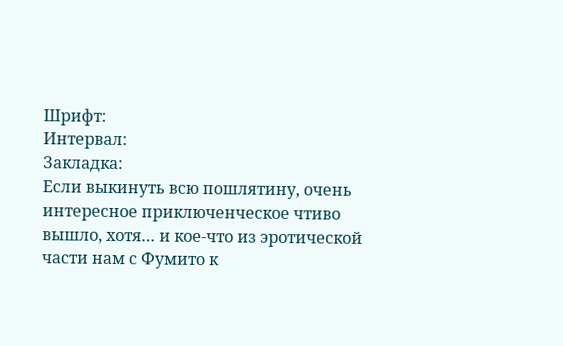Шрифт:
Интервал:
Закладка:
Если выкинуть всю пошлятину, очень интересное приключенческое чтиво вышло, хотя… и кое-что из эротической части нам с Фумито к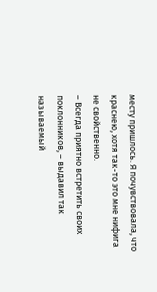месту пришлось. Я почувствовала, что краснею, хотя так-то это мне нифига не свойственно.
– Всегда приятно встретить своих поклонников, – выдавил так называемый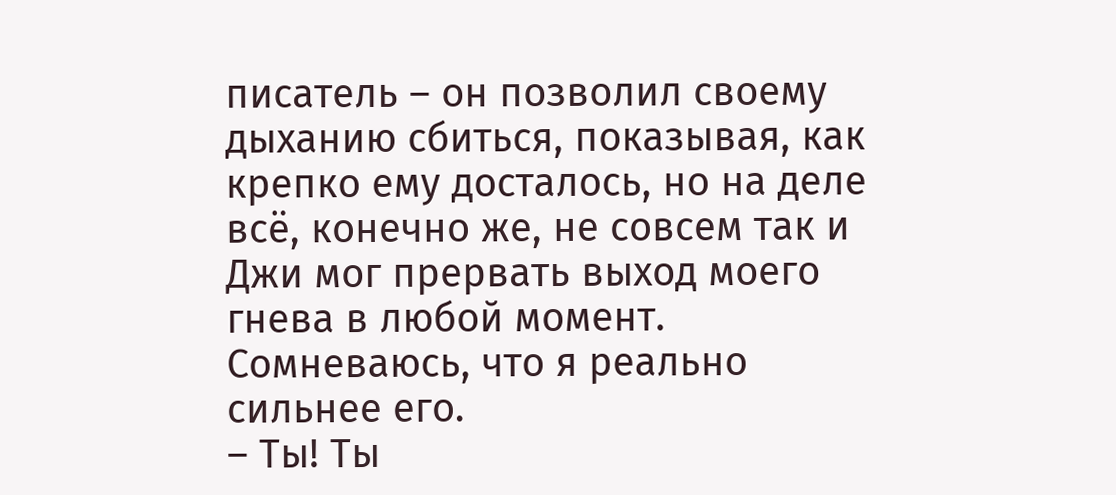писатель – он позволил своему дыханию сбиться, показывая, как крепко ему досталось, но на деле всё, конечно же, не совсем так и Джи мог прервать выход моего гнева в любой момент. Сомневаюсь, что я реально сильнее его.
– Ты! Ты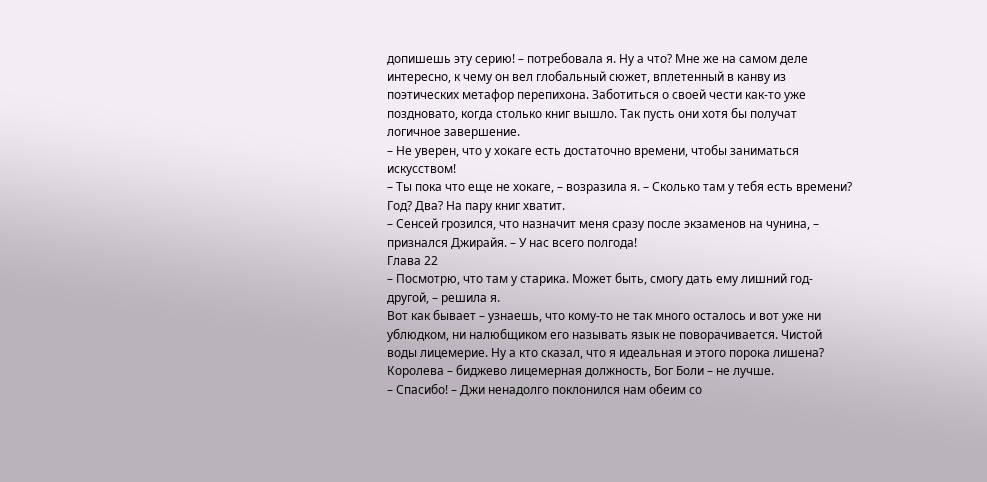допишешь эту серию! – потребовала я. Ну а что? Мне же на самом деле интересно, к чему он вел глобальный сюжет, вплетенный в канву из поэтических метафор перепихона. Заботиться о своей чести как-то уже поздновато, когда столько книг вышло. Так пусть они хотя бы получат логичное завершение.
– Не уверен, что у хокаге есть достаточно времени, чтобы заниматься искусством!
– Ты пока что еще не хокаге, – возразила я. – Сколько там у тебя есть времени? Год? Два? На пару книг хватит.
– Сенсей грозился, что назначит меня сразу после экзаменов на чунина, – признался Джирайя. – У нас всего полгода!
Глава 22
– Посмотрю, что там у старика. Может быть, смогу дать ему лишний год-другой, – решила я.
Вот как бывает – узнаешь, что кому-то не так много осталось и вот уже ни ублюдком, ни налюбщиком его называть язык не поворачивается. Чистой воды лицемерие. Ну а кто сказал, что я идеальная и этого порока лишена? Королева – биджево лицемерная должность, Бог Боли – не лучше.
– Спасибо! – Джи ненадолго поклонился нам обеим со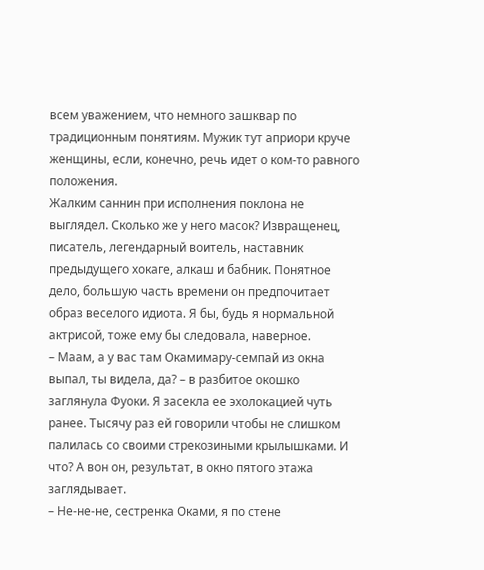всем уважением, что немного зашквар по традиционным понятиям. Мужик тут априори круче женщины, если, конечно, речь идет о ком-то равного положения.
Жалким саннин при исполнения поклона не выглядел. Сколько же у него масок? Извращенец, писатель, легендарный воитель, наставник предыдущего хокаге, алкаш и бабник. Понятное дело, большую часть времени он предпочитает образ веселого идиота. Я бы, будь я нормальной актрисой, тоже ему бы следовала, наверное.
– Маам, а у вас там Окамимару-семпай из окна выпал, ты видела, да? – в разбитое окошко заглянула Фуоки. Я засекла ее эхолокацией чуть ранее. Тысячу раз ей говорили чтобы не слишком палилась со своими стрекозиными крылышками. И что? А вон он, результат, в окно пятого этажа заглядывает.
– Не-не-не, сестренка Оками, я по стене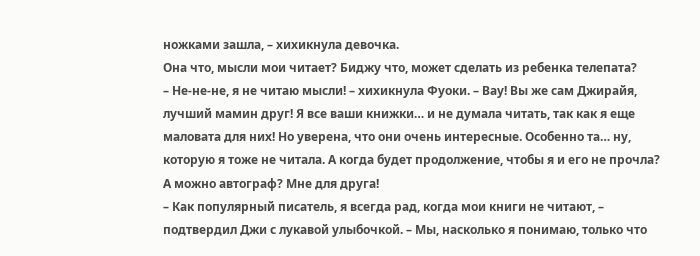ножками зашла, – хихикнула девочка.
Она что, мысли мои читает? Биджу что, может сделать из ребенка телепата?
– Не-не-не, я не читаю мысли! – хихикнула Фуоки. – Вау! Вы же сам Джирайя, лучший мамин друг! Я все ваши книжки… и не думала читать, так как я еще маловата для них! Но уверена, что они очень интересные. Особенно та… ну, которую я тоже не читала. А когда будет продолжение, чтобы я и его не прочла? А можно автограф? Мне для друга!
– Как популярный писатель, я всегда рад, когда мои книги не читают, – подтвердил Джи с лукавой улыбочкой. – Мы, насколько я понимаю, только что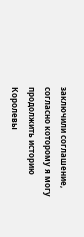заключили соглашение, согласно которому я могу продолжить историю Королевы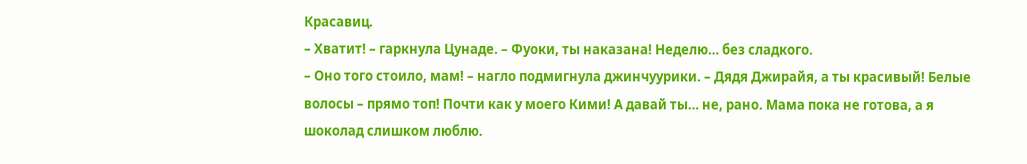Красавиц.
– Хватит! – гаркнула Цунаде. – Фуоки, ты наказана! Неделю… без сладкого.
– Оно того стоило, мам! – нагло подмигнула джинчуурики. – Дядя Джирайя, а ты красивый! Белые волосы – прямо топ! Почти как у моего Кими! А давай ты… не, рано. Мама пока не готова, а я шоколад слишком люблю.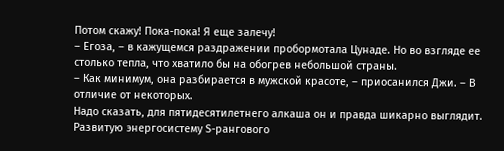Потом скажу! Пока-пока! Я еще залечу!
– Егоза, – в кажущемся раздражении пробормотала Цунаде. Но во взгляде ее столько тепла, что хватило бы на обогрев небольшой страны.
– Как минимум, она разбирается в мужской красоте, – приосанился Джи. – В отличие от некоторых.
Надо сказать, для пятидесятилетнего алкаша он и правда шикарно выглядит. Развитую энергосистему S-рангового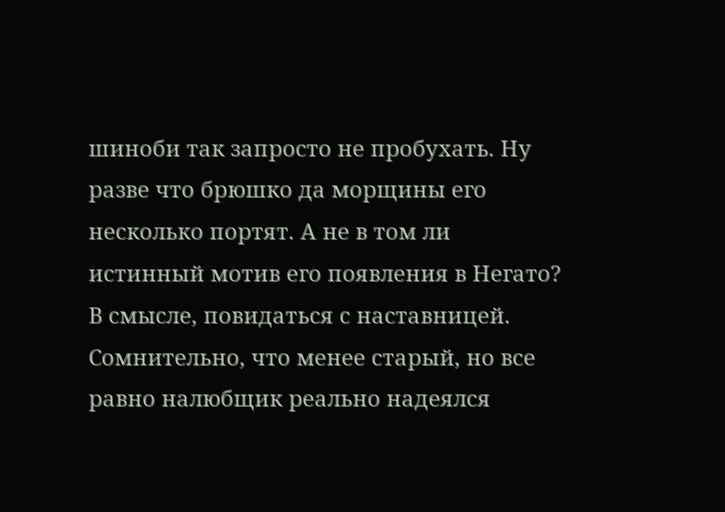шиноби так запросто не пробухать. Ну разве что брюшко да морщины его несколько портят. А не в том ли истинный мотив его появления в Негато? В смысле, повидаться с наставницей. Сомнительно, что менее старый, но все равно налюбщик реально надеялся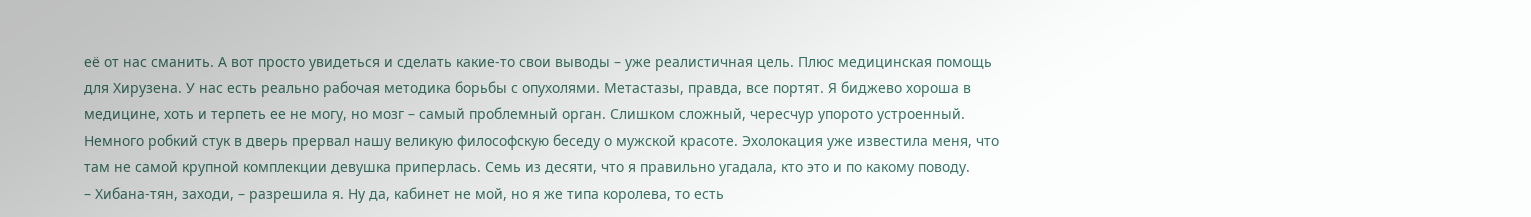её от нас сманить. А вот просто увидеться и сделать какие-то свои выводы – уже реалистичная цель. Плюс медицинская помощь для Хирузена. У нас есть реально рабочая методика борьбы с опухолями. Метастазы, правда, все портят. Я биджево хороша в медицине, хоть и терпеть ее не могу, но мозг – самый проблемный орган. Слишком сложный, чересчур упорото устроенный.
Немного робкий стук в дверь прервал нашу великую философскую беседу о мужской красоте. Эхолокация уже известила меня, что там не самой крупной комплекции девушка приперлась. Семь из десяти, что я правильно угадала, кто это и по какому поводу.
– Хибана-тян, заходи, – разрешила я. Ну да, кабинет не мой, но я же типа королева, то есть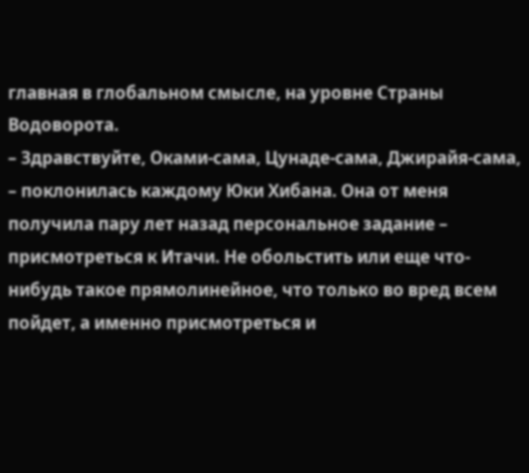главная в глобальном смысле, на уровне Страны Водоворота.
– Здравствуйте, Оками-сама, Цунаде-сама, Джирайя-сама, – поклонилась каждому Юки Хибана. Она от меня получила пару лет назад персональное задание – присмотреться к Итачи. Не обольстить или еще что-нибудь такое прямолинейное, что только во вред всем пойдет, а именно присмотреться и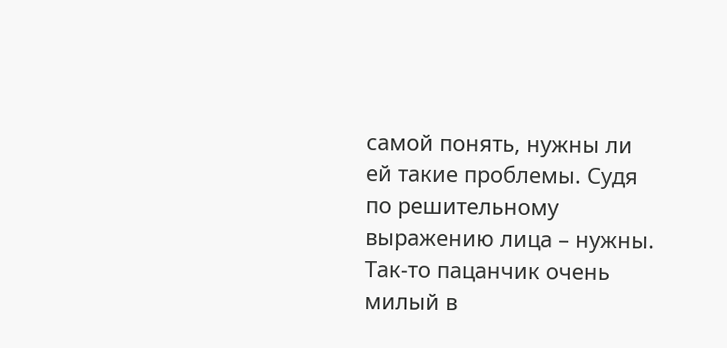самой понять, нужны ли ей такие проблемы. Судя по решительному выражению лица – нужны. Так-то пацанчик очень милый в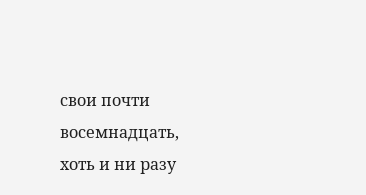свои почти восемнадцать, хоть и ни разу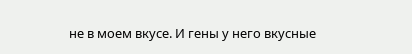не в моем вкусе. И гены у него вкусные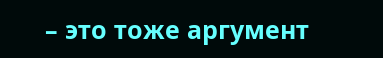– это тоже аргумент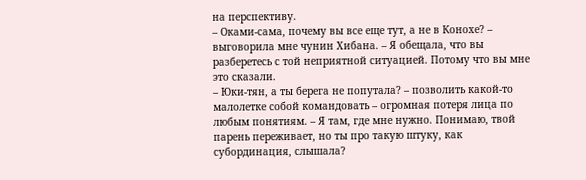на перспективу.
– Оками-сама, почему вы все еще тут, а не в Конохе? – выговорила мне чунин Хибана. – Я обещала, что вы разберетесь с той неприятной ситуацией. Потому что вы мне это сказали.
– Юки-тян, а ты берега не попутала? – позволить какой-то малолетке собой командовать – огромная потеря лица по любым понятиям. – Я там, где мне нужно. Понимаю, твой парень переживает, но ты про такую штуку, как субординация, слышала?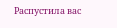Распустила вас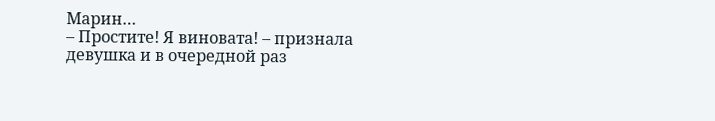Марин…
– Простите! Я виновата! – признала девушка и в очередной раз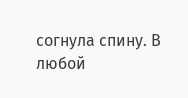согнула спину. В любой